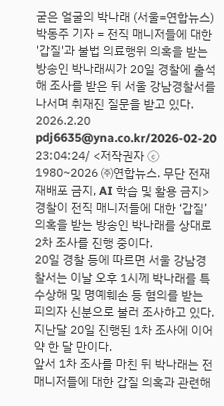굳은 얼굴의 박나래 (서울=연합뉴스) 박동주 기자 = 전직 매니저들에 대한 '갑질'과 불법 의료행위 의혹을 받는 방송인 박나래씨가 20일 경찰에 출석해 조사를 받은 뒤 서울 강남경찰서를 나서며 취재진 질문을 받고 있다. 2026.2.20 pdj6635@yna.co.kr/2026-02-20 23:04:24/ <저작권자 ⓒ 1980~2026 ㈜연합뉴스. 무단 전재 재배포 금지, AI 학습 및 활용 금지> 경찰이 전직 매니저들에 대한 ‘갑질’ 의혹을 받는 방송인 박나래를 상대로 2차 조사를 진행 중이다.
20일 경찰 등에 따르면 서울 강남경찰서는 이날 오후 1시께 박나래를 특수상해 및 명예훼손 등 혐의를 받는 피의자 신분으로 불러 조사하고 있다. 지난달 20일 진행된 1차 조사에 이어 약 한 달 만이다.
앞서 1차 조사를 마친 뒤 박나래는 전 매니저들에 대한 갑질 의혹과 관련해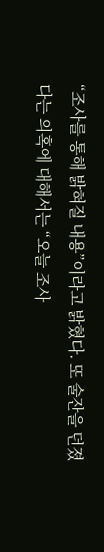“조사를 통해 밝혀질 내용”이라고 밝혔다. 또 술잔을 던졌다는 의혹에 대해서는 “오늘 조사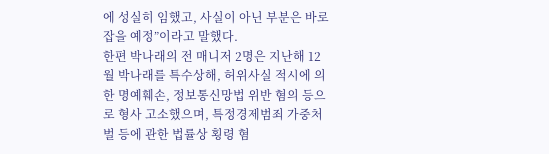에 성실히 임했고, 사실이 아닌 부분은 바로잡을 예정”이라고 말했다.
한편 박나래의 전 매니저 2명은 지난해 12월 박나래를 특수상해, 허위사실 적시에 의한 명예훼손, 정보통신망법 위반 혐의 등으로 형사 고소했으며, 특정경제범죄 가중처벌 등에 관한 법률상 횡령 혐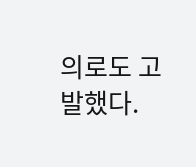의로도 고발했다.